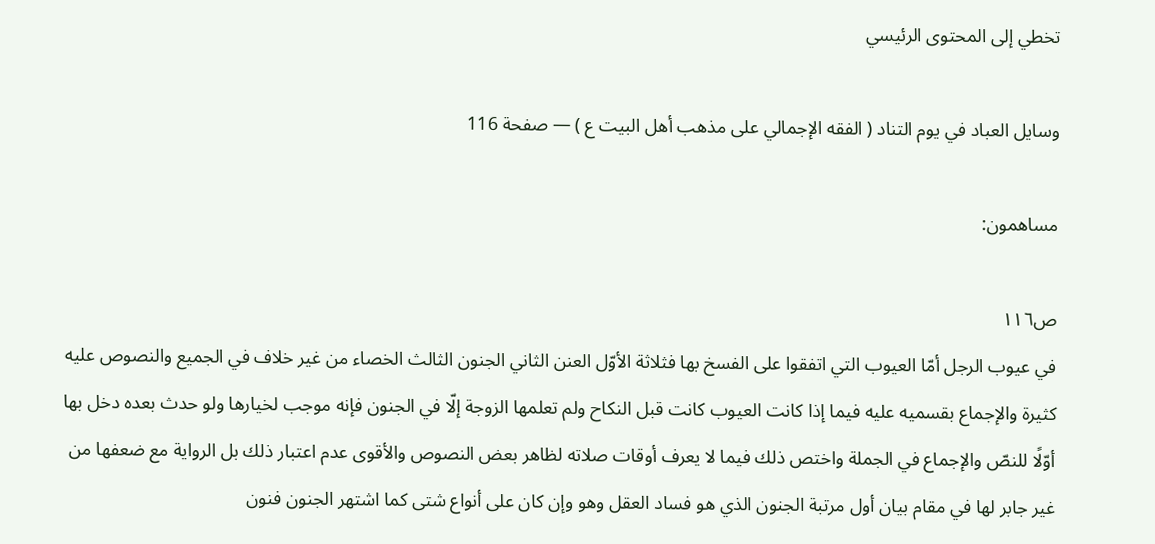تخطي إلى المحتوى الرئيسي

وسايل العباد في يوم التناد ( الفقه الإجمالي على مذهب أهل البيت ع ) — صفحة 116

مساهمون:

ص١١٦
في عيوب الرجل أمّا العيوب التي اتفقوا على الفسخ بها فثلاثة الأوّل العنن الثاني الجنون الثالث الخصاء من غير خلاف في الجميع والنصوص عليه كثيرة والإجماع بقسميه عليه فيما إذا كانت العيوب كانت قبل النكاح ولم تعلمها الزوجة إلّا في الجنون فإنه موجب لخيارها ولو حدث بعده دخل بها أوّلًا للنصّ والإجماع في الجملة واختص ذلك فيما لا يعرف أوقات صلاته لظاهر بعض النصوص والأقوى عدم اعتبار ذلك بل الرواية مع ضعفها من غير جابر لها في مقام بيان أول مرتبة الجنون الذي هو فساد العقل وهو وإن كان على أنواع شتى كما اشتهر الجنون فنون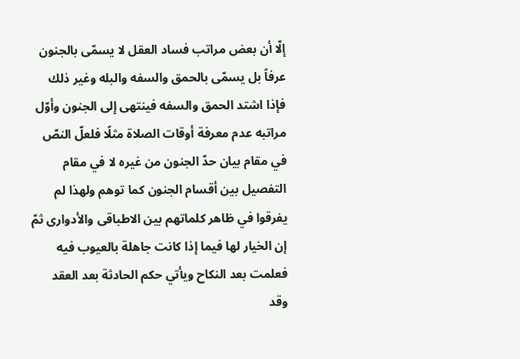إلّا أن بعض مراتب فساد العقل لا يسمّى بالجنون عرفاً بل يسمّى بالحمق والسفه والبله وغير ذلك فإذا اشتد الحمق والسفه فينتهى إلى الجنون وأوّل مراتبه عدم معرفة أوقات الصلاة مثلًا فلعلّ النصّ في مقام بيان حدّ الجنون من غيره لا في مقام التفصيل بين أقسام الجنون كما توهم ولهذا لم يفرقوا في ظاهر كلماتهم بين الاطباقى والأدوارى ثمّ إن الخيار لها فيما إذا كانت جاهلة بالعيوب فيه فعلمت بعد النكاح ويأتي حكم الحادثة بعد العقد وقد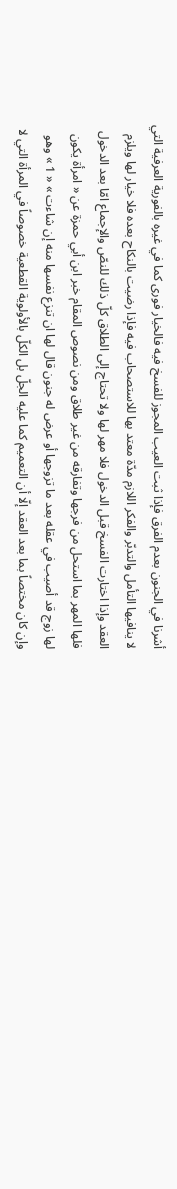أشرنا في الجنون بعدم الفرق فإذا ثبت العيب المجوز للفسخ فيه فالخيار فورى كما في غيره بالفورية العرفية التي لا ينافيها التأمل والتدبّر والفكر اللازم مدّة معتد بها للاستصحاب فيه فإذا رضيت بالنكاح بعده فلا خيار لها ويلزم العقد وإذا اختارت الفسخ قبل الدخول فلا مهر لها ولا تحتاج إلى الطلاق كلّ ذلك للنصّ والإجماع امّا بعد الدخول فلها المهر بما استحل من فرجها وتفارقه من غير طلاق ومن نصوص المقام خبر ابن أبي حمزة عن « امرأة يكون لها زوج قد أصيب في عقله بعد ما تزوجها أو عرض له جنون قال لها ان تنزع نفسها منه إن شاءت » « 1 » وهو وإن كان مختصاً بما بعد العقد إلّا أن التعميم كما عليه الجلّ بل الكلّ بالأولوية القطعية خصوصاً في المرأة التي لا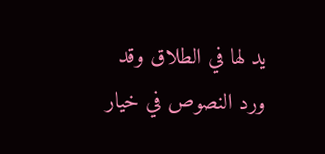يد لها في الطلاق وقد ورد النصوص في خيار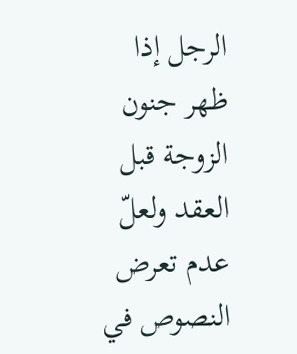الرجل إذا ظهر جنون الزوجة قبل العقد ولعلّ عدم تعرض النصوص في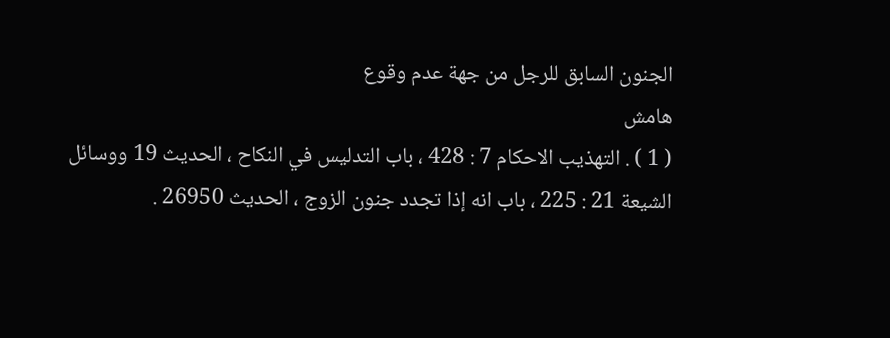الجنون السابق للرجل من جهة عدم وقوع
هامش
( 1 ) . التهذيب الاحكام 7 : 428 ، باب التدليس في النكاح ، الحديث 19 ووسائل الشيعة 21 : 225 ، باب انه إذا تجدد جنون الزوج ، الحديث 26950 .